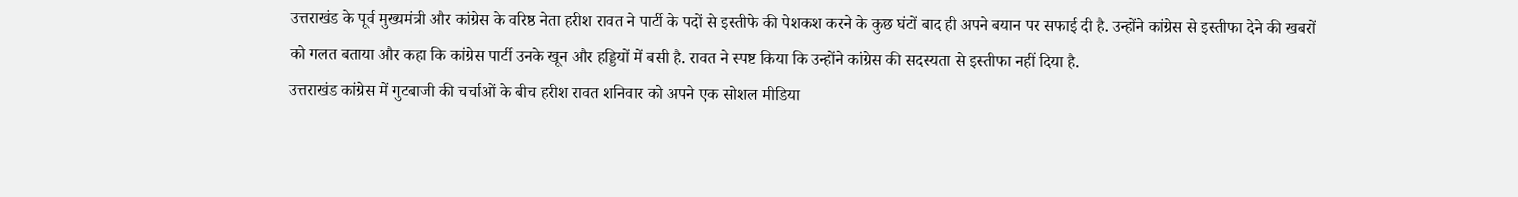उत्तराखंड के पूर्व मुख्यमंत्री और कांग्रेस के वरिष्ठ नेता हरीश रावत ने पार्टी के पदों से इस्तीफे की पेशकश करने के कुछ घंटों बाद ही अपने बयान पर सफाई दी है. उन्होंने कांग्रेस से इस्तीफा देने की खबरों को गलत बताया और कहा कि कांग्रेस पार्टी उनके खून और हड्डियों में बसी है. रावत ने स्पष्ट किया कि उन्होंने कांग्रेस की सदस्यता से इस्तीफा नहीं दिया है.
उत्तराखंड कांग्रेस में गुटबाजी की चर्चाओं के बीच हरीश रावत शनिवार को अपने एक सोशल मीडिया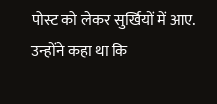पोस्ट को लेकर सुर्खियों में आए. उन्होंने कहा था कि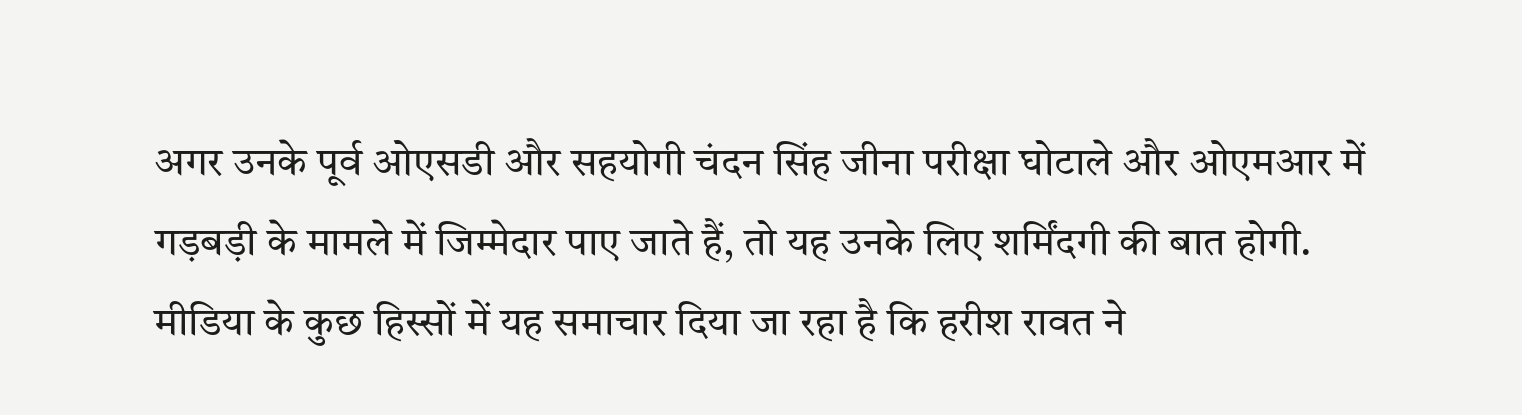अगर उनके पूर्व ओएसडी और सहयोगी चंदन सिंह जीना परीक्षा घोटाले और ओएमआर में गड़बड़ी के मामले में जिम्मेदार पाए जाते हैं, तो यह उनके लिए शर्मिंदगी की बात होगी.
मीडिया के कुछ हिस्सों में यह समाचार दिया जा रहा है कि हरीश रावत ने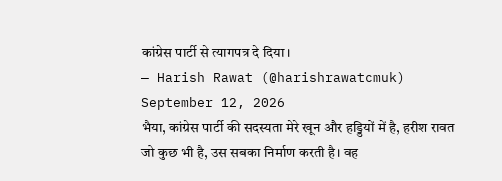कांग्रेस पार्टी से त्यागपत्र दे दिया।
— Harish Rawat (@harishrawatcmuk) September 12, 2026
भैया, कांग्रेस पार्टी की सदस्यता मेरे खून और हड्डियों में है, हरीश रावत जो कुछ भी है, उस सबका निर्माण करती है। वह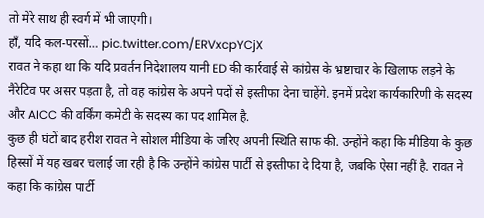तो मेरे साथ ही स्वर्ग में भी जाएगी।
हाँ, यदि कल-परसों… pic.twitter.com/ERVxcpYCjX
रावत ने कहा था कि यदि प्रवर्तन निदेशालय यानी ED की कार्रवाई से कांग्रेस के भ्रष्टाचार के खिलाफ लड़ने के नैरेटिव पर असर पड़ता है, तो वह कांग्रेस के अपने पदों से इस्तीफा देना चाहेंगे. इनमें प्रदेश कार्यकारिणी के सदस्य और AICC की वर्किंग कमेटी के सदस्य का पद शामिल है.
कुछ ही घंटों बाद हरीश रावत ने सोशल मीडिया के जरिए अपनी स्थिति साफ की. उन्होंने कहा कि मीडिया के कुछ हिस्सों में यह खबर चलाई जा रही है कि उन्होंने कांग्रेस पार्टी से इस्तीफा दे दिया है, जबकि ऐसा नहीं है. रावत ने कहा कि कांग्रेस पार्टी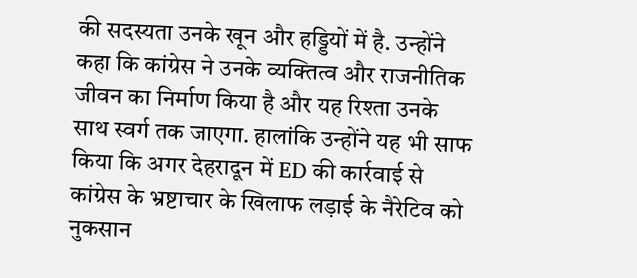की सदस्यता उनके खून और हड्डियों में है. उन्होंने कहा कि कांग्रेस ने उनके व्यक्तित्व और राजनीतिक जीवन का निर्माण किया है और यह रिश्ता उनके साथ स्वर्ग तक जाएगा. हालांकि उन्होंने यह भी साफ किया कि अगर देहरादून में ED की कार्रवाई से कांग्रेस के भ्रष्टाचार के खिलाफ लड़ाई के नैरेटिव को नुकसान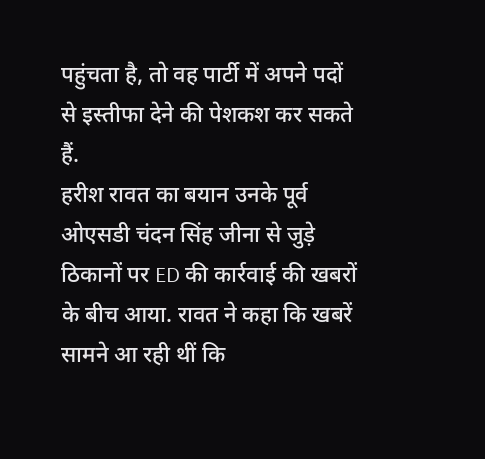पहुंचता है, तो वह पार्टी में अपने पदों से इस्तीफा देने की पेशकश कर सकते हैं.
हरीश रावत का बयान उनके पूर्व ओएसडी चंदन सिंह जीना से जुड़े ठिकानों पर ED की कार्रवाई की खबरों के बीच आया. रावत ने कहा कि खबरें सामने आ रही थीं कि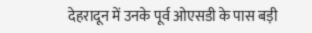देहरादून में उनके पूर्व ओएसडी के पास बड़ी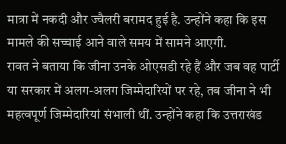मात्रा में नकदी और ज्वैलरी बरामद हुई है. उन्होंने कहा कि इस मामले की सच्चाई आने वाले समय में सामने आएगी.
रावत ने बताया कि जीना उनके ओएसडी रहे हैं और जब वह पार्टी या सरकार में अलग-अलग जिम्मेदारियों पर रहे, तब जीना ने भी महत्वपूर्ण जिम्मेदारियां संभाली थीं. उन्होंने कहा कि उत्तराखंड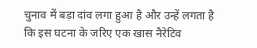चुनाव में बड़ा दांव लगा हुआ है और उन्हें लगता है कि इस घटना के जरिए एक खास नैरेटिव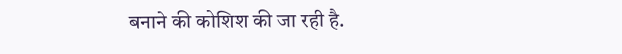बनाने की कोशिश की जा रही है.